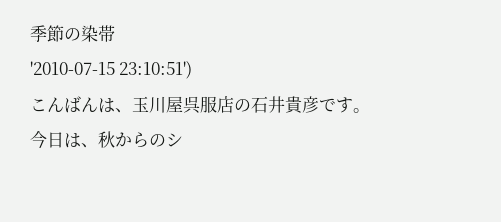季節の染帯
'2010-07-15 23:10:51')
こんばんは、玉川屋呉服店の石井貴彦です。
今日は、秋からのシ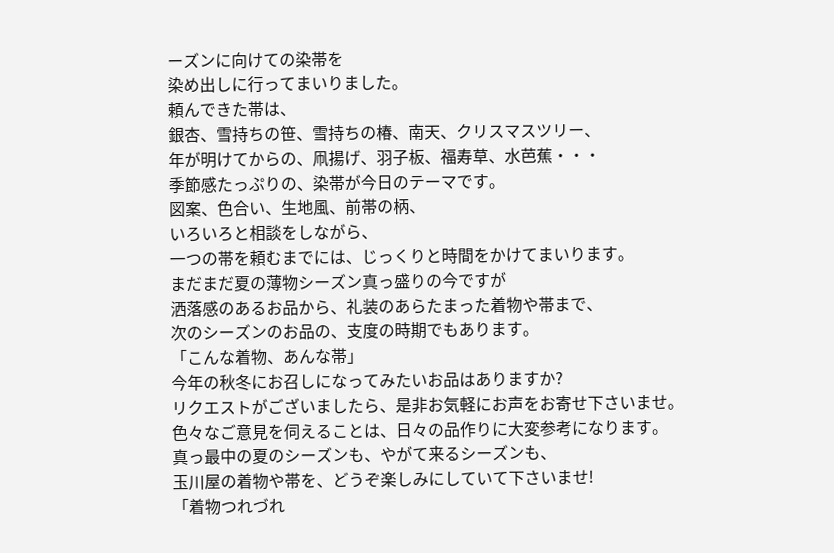ーズンに向けての染帯を
染め出しに行ってまいりました。
頼んできた帯は、
銀杏、雪持ちの笹、雪持ちの椿、南天、クリスマスツリー、
年が明けてからの、凧揚げ、羽子板、福寿草、水芭蕉・・・
季節感たっぷりの、染帯が今日のテーマです。
図案、色合い、生地風、前帯の柄、
いろいろと相談をしながら、
一つの帯を頼むまでには、じっくりと時間をかけてまいります。
まだまだ夏の薄物シーズン真っ盛りの今ですが
洒落感のあるお品から、礼装のあらたまった着物や帯まで、
次のシーズンのお品の、支度の時期でもあります。
「こんな着物、あんな帯」
今年の秋冬にお召しになってみたいお品はありますか?
リクエストがございましたら、是非お気軽にお声をお寄せ下さいませ。
色々なご意見を伺えることは、日々の品作りに大変参考になります。
真っ最中の夏のシーズンも、やがて来るシーズンも、
玉川屋の着物や帯を、どうぞ楽しみにしていて下さいませ!
「着物つれづれ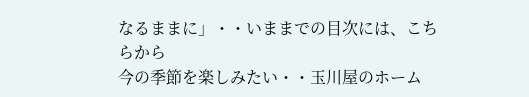なるままに」・・いままでの目次には、こちらから
今の季節を楽しみたい・・玉川屋のホーム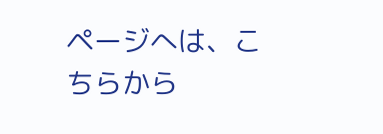ページへは、こちらから